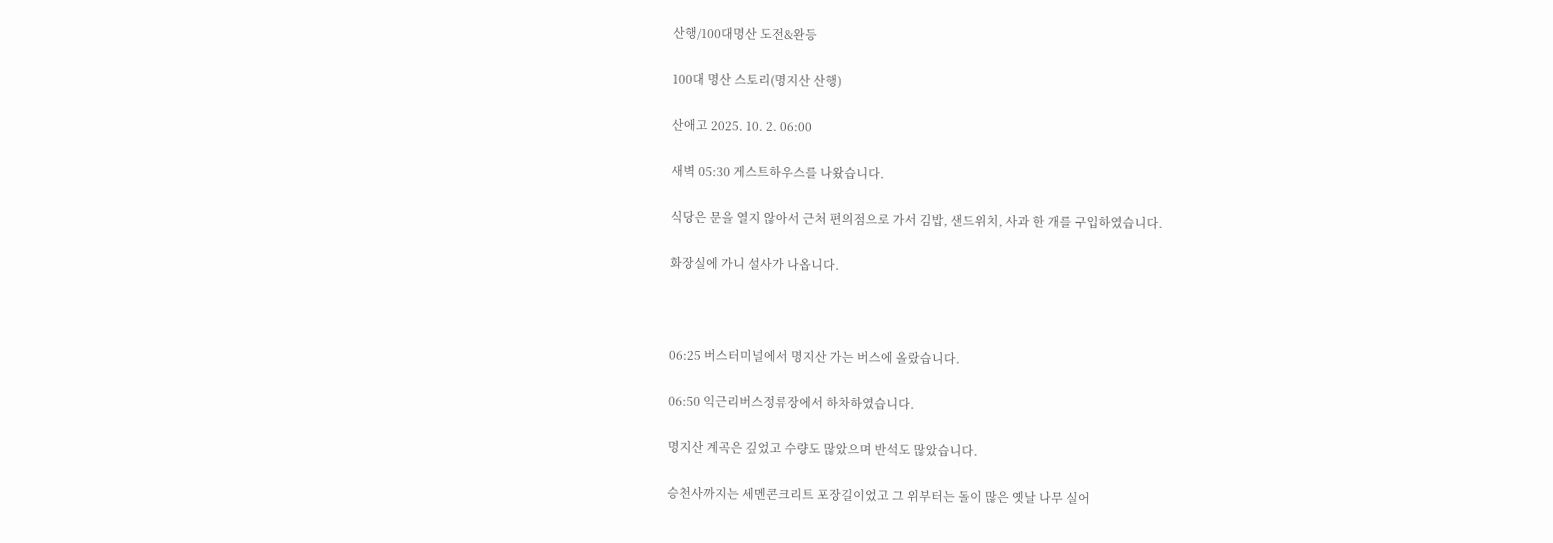산행/100대명산 도전&완등

100대 명산 스토리(명지산 산행)

산애고 2025. 10. 2. 06:00

새벽 05:30 게스트하우스를 나왔습니다.

식당은 문을 열지 않아서 근처 편의점으로 가서 김밥, 샌드위치, 사과 한 개를 구입하였습니다.

화장실에 가니 설사가 나옵니다.



06:25 버스터미널에서 명지산 가는 버스에 올랐습니다.

06:50 익근리버스정류장에서 하차하였습니다.

명지산 계곡은 깊었고 수량도 많았으며 반석도 많았습니다.

승천사까지는 세멘콘크리트 포장길이었고 그 위부터는 돌이 많은 옛날 나무 실어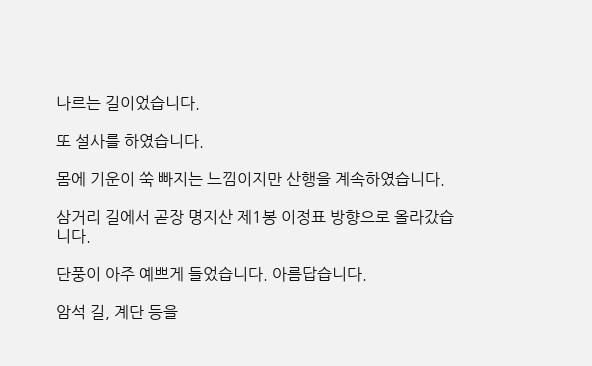나르는 길이었습니다.

또 설사를 하였습니다.

몸에 기운이 쑥 빠지는 느낌이지만 산행을 계속하였습니다.

삼거리 길에서 곧장 명지산 제1봉 이정표 방향으로 올라갔습니다.

단풍이 아주 예쁘게 들었습니다. 아름답습니다.

암석 길, 계단 등을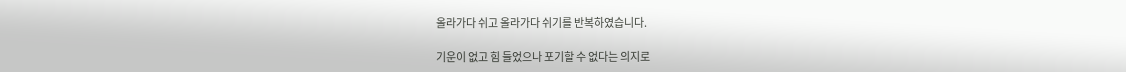올라가다 쉬고 올라가다 쉬기를 반복하였습니다.

기운이 없고 힘 들었으나 포기할 수 없다는 의지로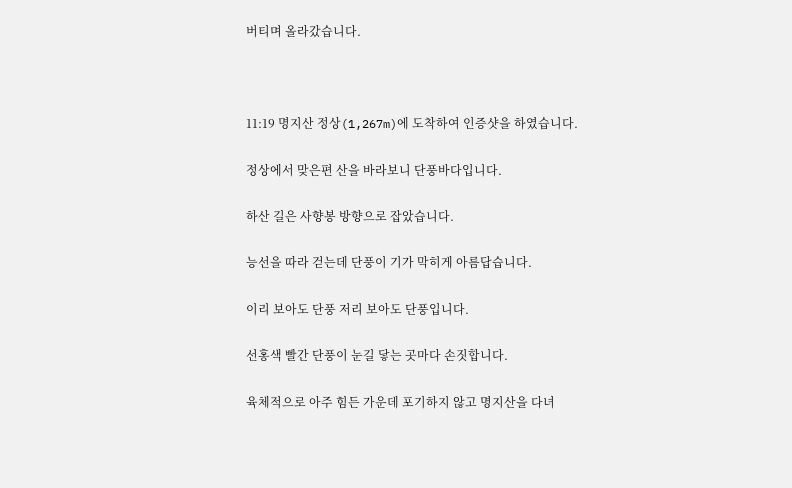버티며 올라갔습니다.



11:19 명지산 정상(1,267m)에 도착하여 인증샷을 하였습니다.

정상에서 맞은편 산을 바라보니 단풍바다입니다.

하산 길은 사향봉 방향으로 잡았습니다.

능선을 따라 걷는데 단풍이 기가 막히게 아름답습니다.

이리 보아도 단풍 저리 보아도 단풍입니다.

선홍색 빨간 단풍이 눈길 닿는 곳마다 손짓합니다.

육체적으로 아주 힘든 가운데 포기하지 않고 명지산을 다녀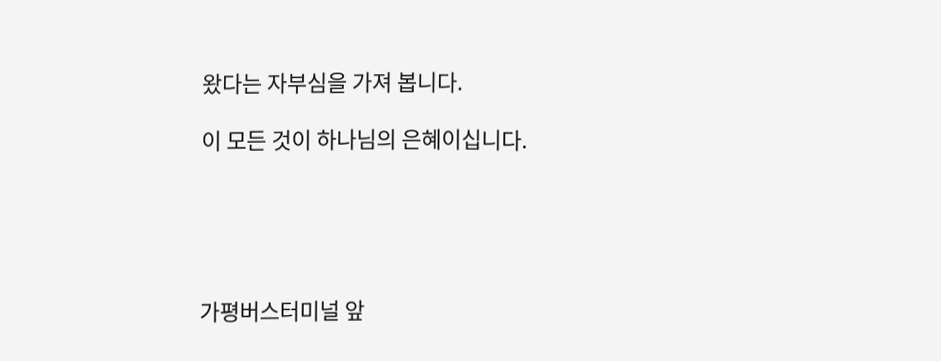왔다는 자부심을 가져 봅니다.

이 모든 것이 하나님의 은혜이십니다.





가평버스터미널 앞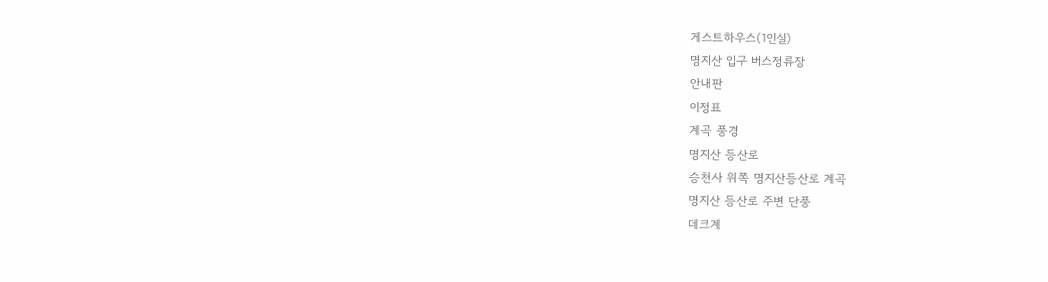게스트하우스(1인실)
명지산 입구 버스정류장
안내판
이정표
계곡 풍경
명지산 등산로
승천사 위쪽 명지산등산로 계곡
명지산 등산로 주변 단풍
데크계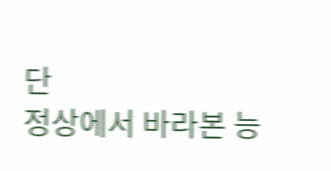단
정상에서 바라본 능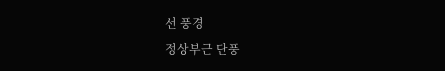선 풍경
정상부근 단풍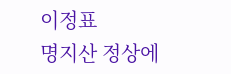이정표
명지산 정상에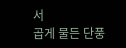서
곱게 물든 단풍